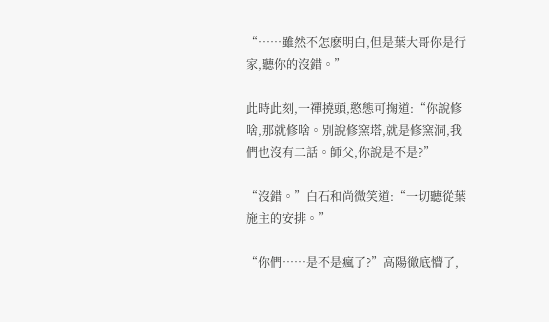“……雖然不怎麽明白,但是葉大哥你是行家,聽你的沒錯。”

此時此刻,一禪撓頭,憨態可掬道:“你說修啥,那就修啥。別說修窯塔,就是修窯洞,我們也沒有二話。師父,你說是不是?”

“沒錯。”白石和尚微笑道:“一切聽從葉施主的安排。”

“你們……是不是瘋了?”高陽徹底懵了,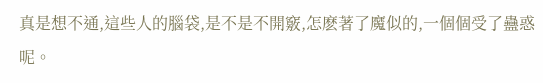真是想不通,這些人的腦袋,是不是不開竅,怎麽著了魔似的,一個個受了蠱惑呢。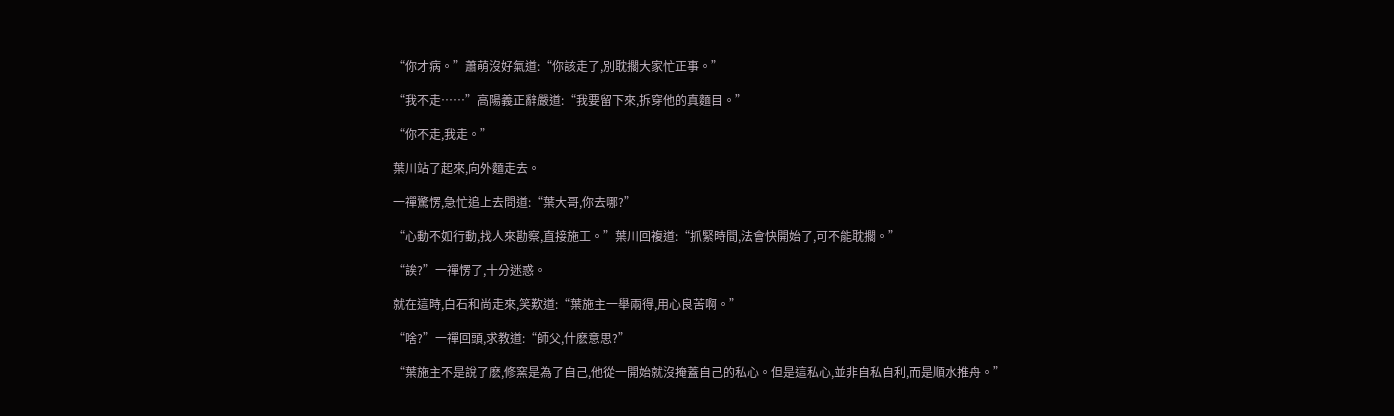“你才病。”蕭萌沒好氣道:“你該走了,別耽擱大家忙正事。”

“我不走……”高陽義正辭嚴道:“我要留下來,拆穿他的真麵目。”

“你不走,我走。”

葉川站了起來,向外麵走去。

一禪驚愣,急忙追上去問道:“葉大哥,你去哪?”

“心動不如行動,找人來勘察,直接施工。”葉川回複道:“抓緊時間,法會快開始了,可不能耽擱。”

“誒?”一禪愣了,十分迷惑。

就在這時,白石和尚走來,笑歎道:“葉施主一舉兩得,用心良苦啊。”

“啥?”一禪回頭,求教道:“師父,什麽意思?”

“葉施主不是說了麽,修窯是為了自己,他從一開始就沒掩蓋自己的私心。但是這私心,並非自私自利,而是順水推舟。”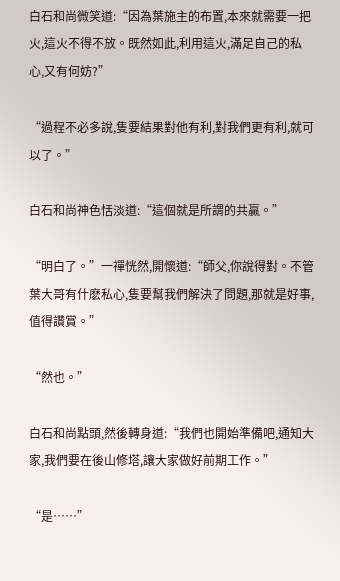白石和尚微笑道:“因為葉施主的布置,本來就需要一把火,這火不得不放。既然如此,利用這火,滿足自己的私心,又有何妨?”

“過程不必多說,隻要結果對他有利,對我們更有利,就可以了。”

白石和尚神色恬淡道:“這個就是所謂的共贏。”

“明白了。”一禪恍然,開懷道:“師父,你說得對。不管葉大哥有什麽私心,隻要幫我們解決了問題,那就是好事,值得讚賞。”

“然也。”

白石和尚點頭,然後轉身道:“我們也開始準備吧,通知大家,我們要在後山修塔,讓大家做好前期工作。”

“是……”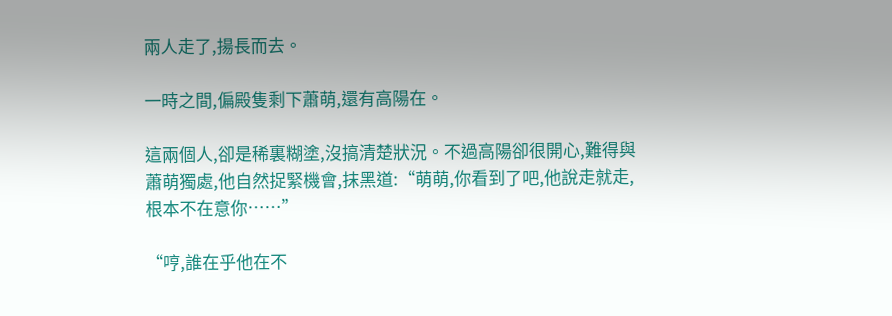兩人走了,揚長而去。

一時之間,偏殿隻剩下蕭萌,還有高陽在。

這兩個人,卻是稀裏糊塗,沒搞清楚狀況。不過高陽卻很開心,難得與蕭萌獨處,他自然捉緊機會,抹黑道:“萌萌,你看到了吧,他說走就走,根本不在意你……”

“哼,誰在乎他在不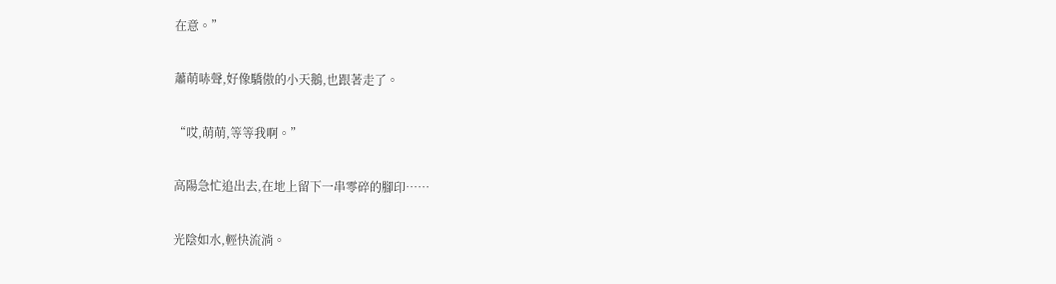在意。”

蕭萌哧聲,好像驕傲的小天鵝,也跟著走了。

“哎,萌萌,等等我啊。”

高陽急忙追出去,在地上留下一串零碎的腳印……

光陰如水,輕快流淌。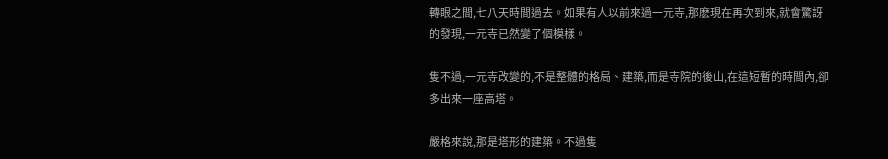轉眼之間,七八天時間過去。如果有人以前來過一元寺,那麽現在再次到來,就會驚訝的發現,一元寺已然變了個模樣。

隻不過,一元寺改變的,不是整體的格局、建築,而是寺院的後山,在這短暫的時間內,卻多出來一座高塔。

嚴格來說,那是塔形的建築。不過隻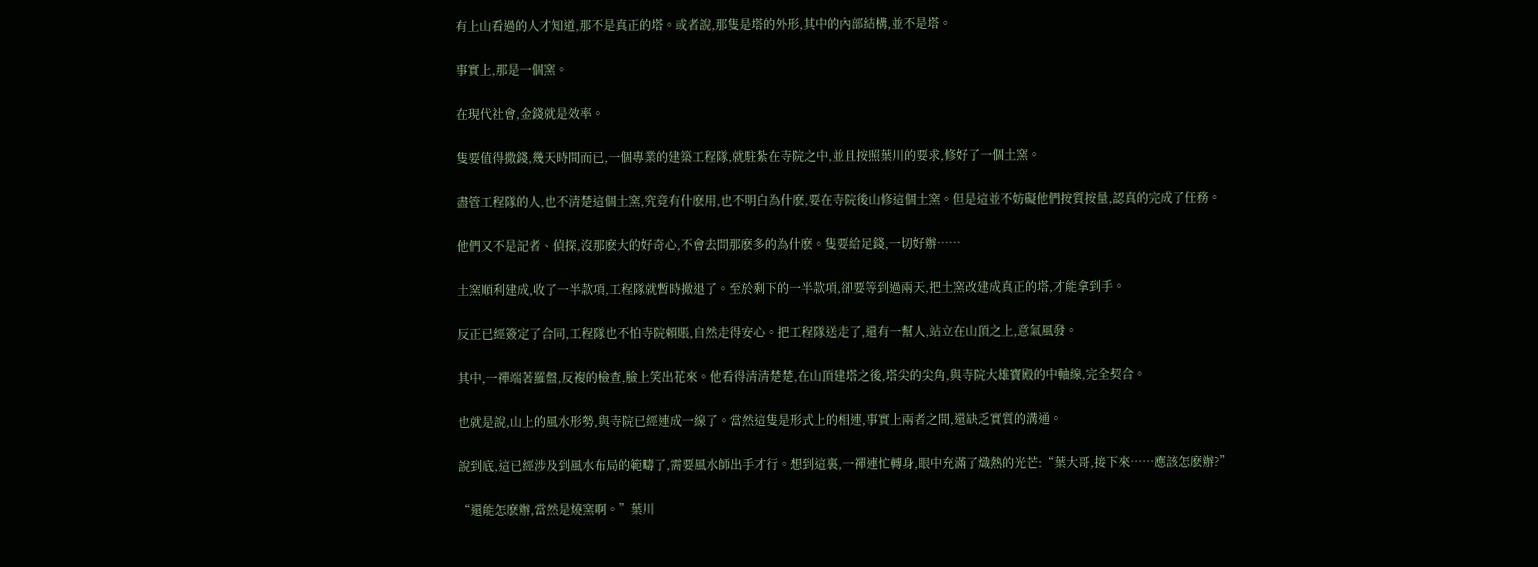有上山看過的人才知道,那不是真正的塔。或者說,那隻是塔的外形,其中的內部結構,並不是塔。

事實上,那是一個窯。

在現代社會,金錢就是效率。

隻要值得撒錢,幾天時間而已,一個專業的建築工程隊,就駐紮在寺院之中,並且按照葉川的要求,修好了一個土窯。

盡管工程隊的人,也不清楚這個土窯,究竟有什麽用,也不明白為什麽,要在寺院後山修這個土窯。但是這並不妨礙他們按質按量,認真的完成了任務。

他們又不是記者、偵探,沒那麽大的好奇心,不會去問那麽多的為什麽。隻要給足錢,一切好辦……

土窯順利建成,收了一半款項,工程隊就暫時撤退了。至於剩下的一半款項,卻要等到過兩天,把土窯改建成真正的塔,才能拿到手。

反正已經簽定了合同,工程隊也不怕寺院賴賬,自然走得安心。把工程隊送走了,還有一幫人,站立在山頂之上,意氣風發。

其中,一禪端著羅盤,反複的檢查,臉上笑出花來。他看得清清楚楚,在山頂建塔之後,塔尖的尖角,與寺院大雄寶殿的中軸線,完全契合。

也就是說,山上的風水形勢,與寺院已經連成一線了。當然這隻是形式上的相連,事實上兩者之間,還缺乏實質的溝通。

說到底,這已經涉及到風水布局的範疇了,需要風水師出手才行。想到這裏,一禪連忙轉身,眼中充滿了熾熱的光芒:“葉大哥,接下來……應該怎麽辦?”

“還能怎麽辦,當然是燒窯啊。”葉川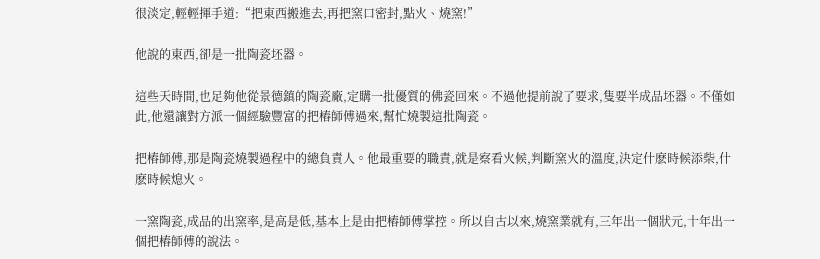很淡定,輕輕揮手道:“把東西搬進去,再把窯口密封,點火、燒窯!”

他說的東西,卻是一批陶瓷坯器。

這些天時間,也足夠他從景德鎮的陶瓷廠,定購一批優質的佛瓷回來。不過他提前說了要求,隻要半成品坯器。不僅如此,他還讓對方派一個經驗豐富的把樁師傅過來,幫忙燒製這批陶瓷。

把樁師傅,那是陶瓷燒製過程中的總負責人。他最重要的職責,就是察看火候,判斷窯火的溫度,決定什麽時候添柴,什麽時候熄火。

一窯陶瓷,成品的出窯率,是高是低,基本上是由把樁師傅掌控。所以自古以來,燒窯業就有,三年出一個狀元,十年出一個把樁師傅的說法。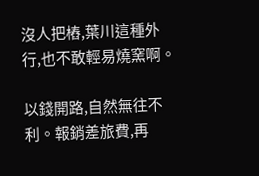沒人把樁,葉川這種外行,也不敢輕易燒窯啊。

以錢開路,自然無往不利。報銷差旅費,再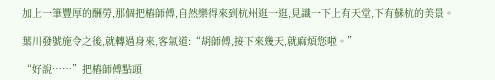加上一筆豐厚的酬勞,那個把樁師傅,自然樂得來到杭州逛一逛,見識一下上有天堂,下有蘇杭的美景。

葉川發號施令之後,就轉過身來,客氣道:“胡師傅,接下來幾天,就麻煩您啦。”

“好說……”把樁師傅點頭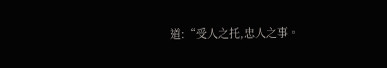道:“受人之托,忠人之事。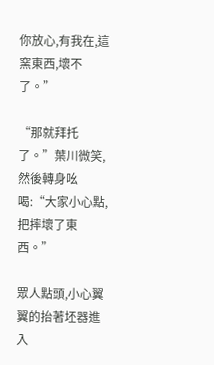你放心,有我在,這窯東西,壞不了。”

“那就拜托了。”葉川微笑,然後轉身吆喝:“大家小心點,把摔壞了東西。”

眾人點頭,小心翼翼的抬著坯器進入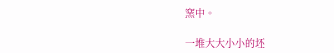窯中。

一堆大大小小的坯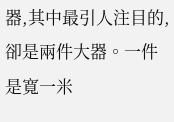器,其中最引人注目的,卻是兩件大器。一件是寬一米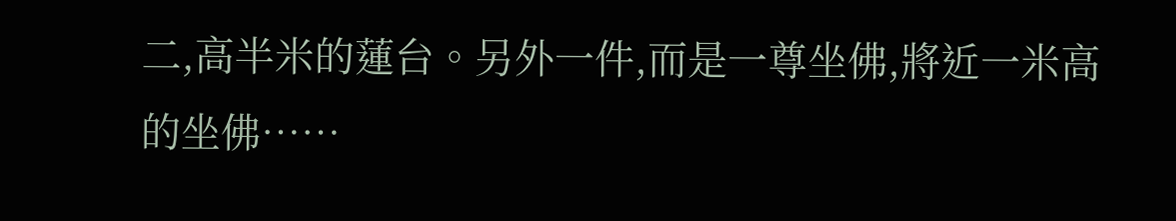二,高半米的蓮台。另外一件,而是一尊坐佛,將近一米高的坐佛……